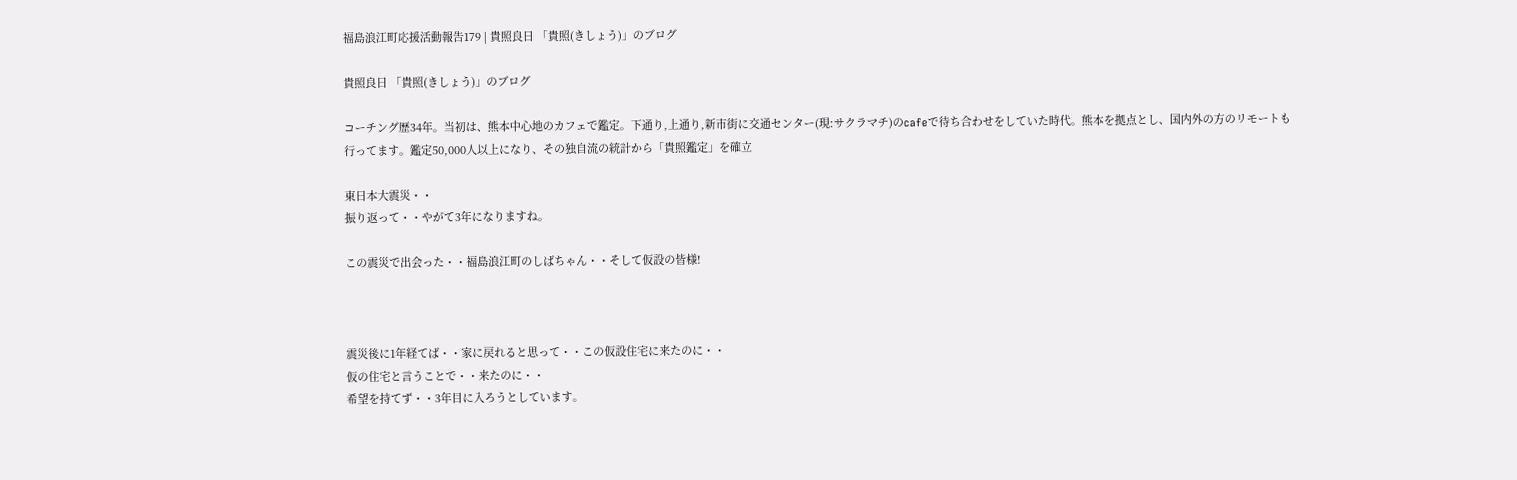福島浪江町応援活動報告179 | 貴照良日 「貴照(きしょう)」のブログ

貴照良日 「貴照(きしょう)」のブログ

コーチング歴34年。当初は、熊本中心地のカフェで鑑定。下通り,上通り,新市街に交通センター(現:サクラマチ)のcafeで待ち合わせをしていた時代。熊本を拠点とし、国内外の方のリモートも行ってます。鑑定50,000人以上になり、その独自流の統計から「貴照鑑定」を確立

東日本大震災・・
振り返って・・やがて3年になりますね。

この震災で出会った・・福島浪江町のしばちゃん・・そして仮設の皆様!



震災後に1年経てば・・家に戻れると思って・・この仮設住宅に来たのに・・
仮の住宅と言うことで・・来たのに・・
希望を持てず・・3年目に入ろうとしています。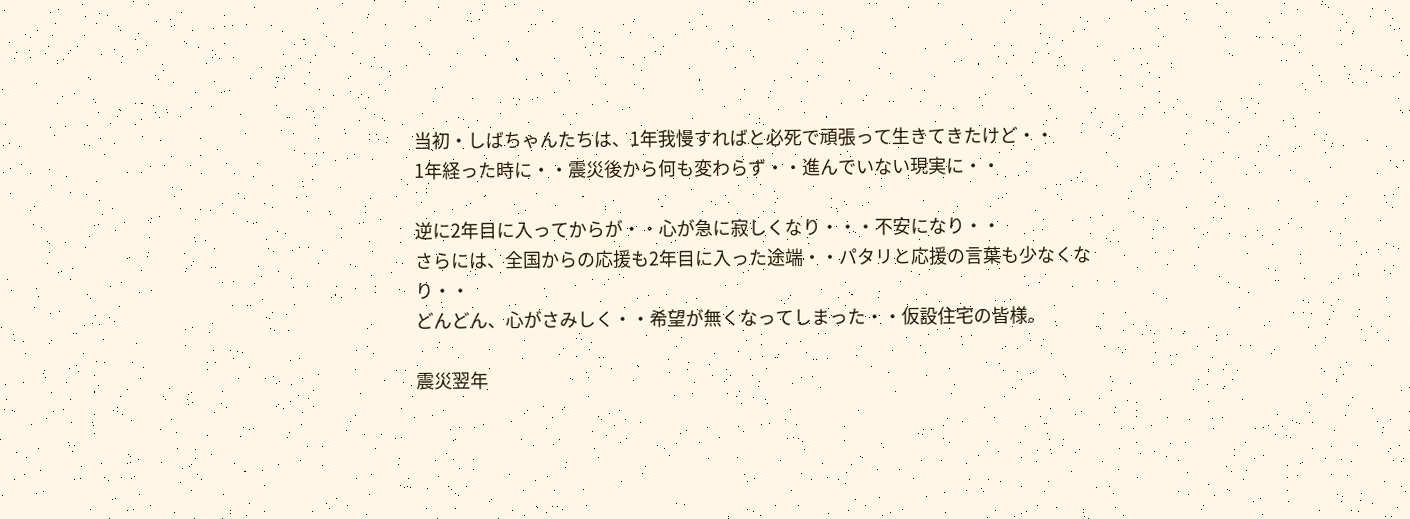当初・しばちゃんたちは、1年我慢すればと必死で頑張って生きてきたけど・・
1年経った時に・・震災後から何も変わらず・・進んでいない現実に・・

逆に2年目に入ってからが・・心が急に寂しくなり・・・不安になり・・
さらには、全国からの応援も2年目に入った途端・・パタリと応援の言葉も少なくなり・・
どんどん、心がさみしく・・希望が無くなってしまった・・仮設住宅の皆様。

震災翌年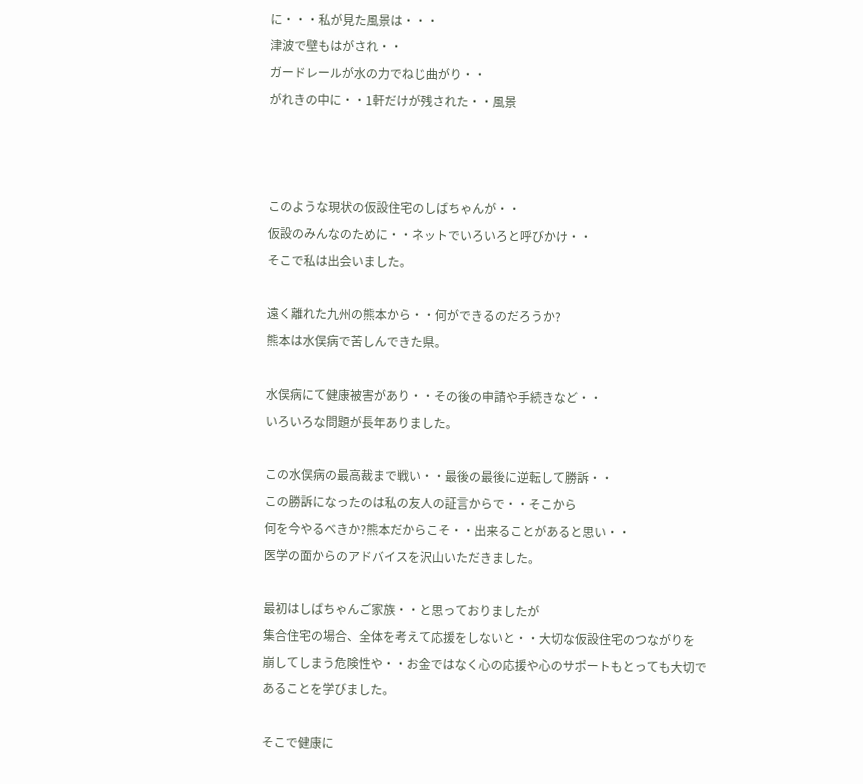に・・・私が見た風景は・・・
津波で壁もはがされ・・
ガードレールが水の力でねじ曲がり・・
がれきの中に・・1軒だけが残された・・風景



このような現状の仮設住宅のしばちゃんが・・
仮設のみんなのために・・ネットでいろいろと呼びかけ・・
そこで私は出会いました。

遠く離れた九州の熊本から・・何ができるのだろうか?
熊本は水俣病で苦しんできた県。

水俣病にて健康被害があり・・その後の申請や手続きなど・・
いろいろな問題が長年ありました。

この水俣病の最高裁まで戦い・・最後の最後に逆転して勝訴・・
この勝訴になったのは私の友人の証言からで・・そこから
何を今やるべきか?熊本だからこそ・・出来ることがあると思い・・
医学の面からのアドバイスを沢山いただきました。

最初はしばちゃんご家族・・と思っておりましたが
集合住宅の場合、全体を考えて応援をしないと・・大切な仮設住宅のつながりを
崩してしまう危険性や・・お金ではなく心の応援や心のサポートもとっても大切で
あることを学びました。

そこで健康に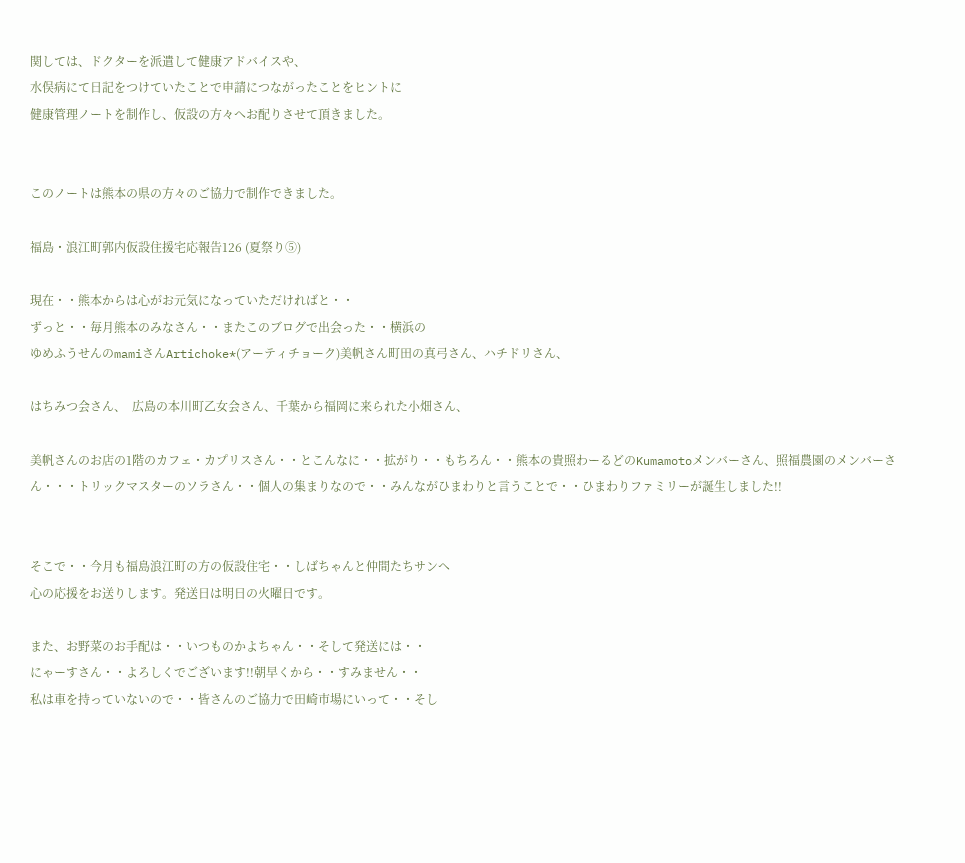関しては、ドクターを派遣して健康アドバイスや、
水俣病にて日記をつけていたことで申請につながったことをヒントに
健康管理ノートを制作し、仮設の方々へお配りさせて頂きました。


このノートは熊本の県の方々のご協力で制作できました。

福島・浪江町郭内仮設住援宅応報告126 (夏祭り⑤)

現在・・熊本からは心がお元気になっていただければと・・
ずっと・・毎月熊本のみなさん・・またこのブログで出会った・・横浜の
ゆめふうせんのmamiさんArtichoke*(アーティチョーク)美帆さん町田の真弓さん、ハチドリさん、

はちみつ会さん、  広島の本川町乙女会さん、千葉から福岡に来られた小畑さん、

美帆さんのお店の1階のカフェ・カプリスさん・・とこんなに・・拡がり・・もちろん・・熊本の貴照わーるどのKumamotoメンバーさん、照福農園のメンバーさん・・・トリックマスターのソラさん・・個人の集まりなので・・みんながひまわりと言うことで・・ひまわりファミリーが誕生しました!!


そこで・・今月も福島浪江町の方の仮設住宅・・しばちゃんと仲間たちサンへ
心の応援をお送りします。発送日は明日の火曜日です。

また、お野菜のお手配は・・いつものかよちゃん・・そして発送には・・
にゃーすさん・・よろしくでございます!!朝早くから・・すみません・・
私は車を持っていないので・・皆さんのご協力で田崎市場にいって・・そし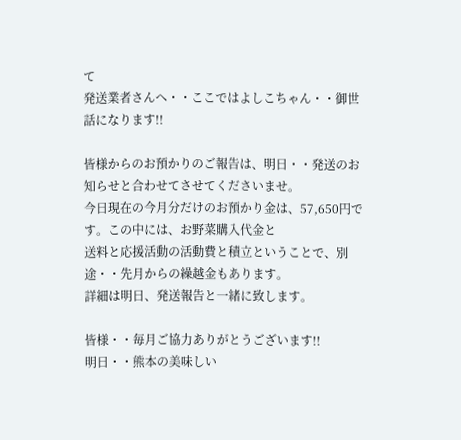て
発送業者さんへ・・ここではよしこちゃん・・御世話になります!!

皆様からのお預かりのご報告は、明日・・発送のお知らせと合わせてさせてくださいませ。
今日現在の今月分だけのお預かり金は、57,650円です。この中には、お野菜購入代金と
送料と応援活動の活動費と積立ということで、別途・・先月からの繰越金もあります。
詳細は明日、発送報告と一緒に致します。

皆様・・毎月ご協力ありがとうございます!!
明日・・熊本の美味しい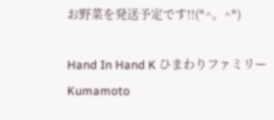お野菜を発送予定です!!(*^。^*)

Hand In Hand K ひまわりファミリーKumamoto